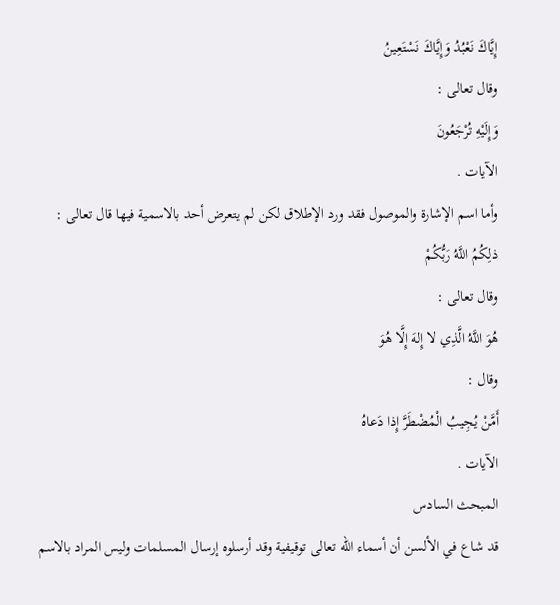إِيَّاكَ نَعْبُدُ وَإِيَّاكَ نَسْتَعِينُ
وقال تعالى :
وَإِلَيْهِ تُرْجَعُونَ
الآيات .
وأما اسم الإشارة والموصول فقد ورد الإطلاق لكن لم يتعرض أحد بالاسمية فيها قال تعالى :
ذلِكُمُ اللَّهُ رَبُّكُمْ
وقال تعالى :
هُوَ اللَّهُ الَّذِي لا إِلهَ إِلَّا هُوَ
وقال :
أَمَّنْ يُجِيبُ الْمُضْطَرَّ إِذا دَعاهُ
الآيات .
المبحث السادس
قد شاع في الألسن أن أسماء الله تعالى توقيفية وقد أرسلوه إرسال المسلمات وليس المراد بالاسم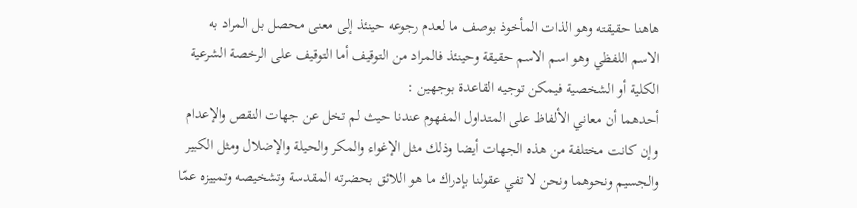هاهنا حقيقته وهو الذات المأخوذ بوصف ما لعدم رجوعه حينئذ إلى معنى محصل بل المراد به الاسم اللفظي وهو اسم الاسم حقيقة وحينئذ فالمراد من التوقيف أما التوقيف على الرخصة الشرعية الكلية أو الشخصية فيمكن توجيه القاعدة بوجهين :
أحدهما أن معاني الألفاظ على المتداول المفهوم عندنا حيث لم تخل عن جهات النقص والإعدام وإن كانت مختلفة من هذه الجهات أيضا وذلك مثل الإغواء والمكر والحيلة والإضلال ومثل الكبير والجسيم ونحوهما ونحن لا تفي عقولنا بإدراك ما هو اللائق بحضرته المقدسة وتشخيصه وتمييزه عمّا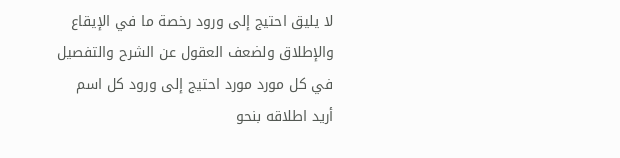لا يليق احتيج إلى ورود رخصة ما في الإيقاع والإطلاق ولضعف العقول عن الشرح والتفصيل في كل مورد مورد احتيج إلى ورود كل اسم أريد اطلاقه بنحو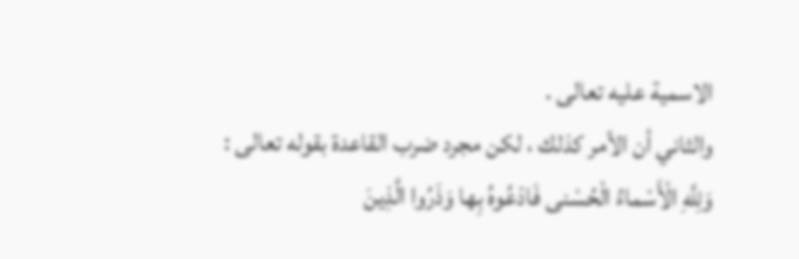الاسمية عليه تعالى .
والثاني أن الأمر كذلك ، لكن مجرد ضرب القاعدة بقوله تعالى :
وَلِلَّهِ الْأَسْماءُ الْحُسْنى فَادْعُوهُ بِها وَذَرُوا الَّذِينَ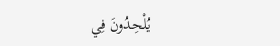يُلْحِدُونَ فِي